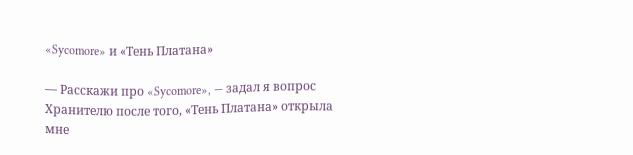«Sycomore» и «Тень Платана»

— Расскажи про «Sycomore», — задал я вопрос Хранителю после того, «Тень Платана» открыла мне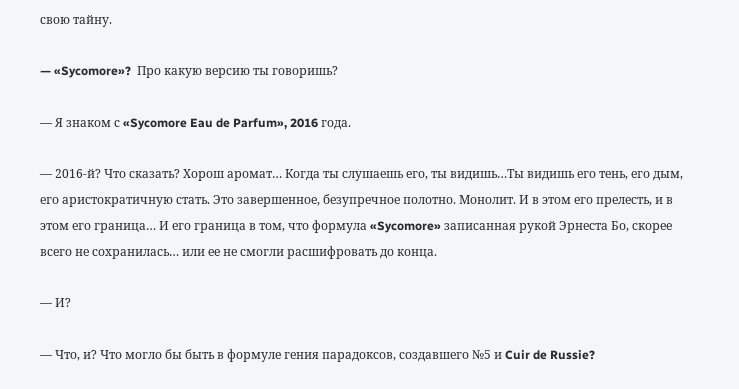свою тайну.

— «Sycomore»?  Про какую версию ты говоришь?

— Я знаком с «Sycomore Eau de Parfum», 2016 года.

— 2016-й? Что сказать? Хорош аромат… Когда ты слушаешь его, ты видишь…Ты видишь его тень, его дым, его аристократичную стать. Это завершенное, безупречное полотно. Монолит. И в этом его прелесть, и в этом его граница… И его граница в том, что формула «Sycomore» записанная рукой Эрнеста Бо, скорее всего не сохранилась… или ее не смогли расшифровать до конца.

— И?

— Что, и? Что могло бы быть в формуле гения парадоксов, создавшего №5 и Cuir de Russie?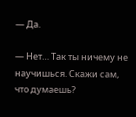— Да.

— Нет… Так ты ничему не научишься. Скажи сам, что думаешь?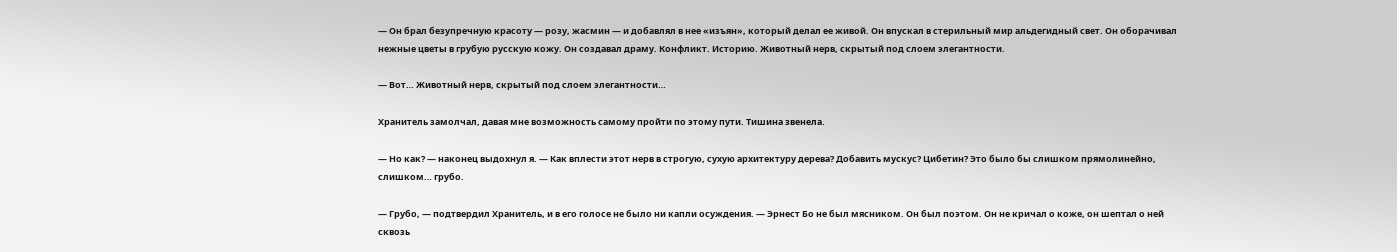— Он брал безупречную красоту — розу, жасмин — и добавлял в нее «изъян», который делал ее живой. Он впускал в стерильный мир альдегидный свет. Он оборачивал нежные цветы в грубую русскую кожу. Он создавал драму. Конфликт. Историю. Животный нерв, скрытый под слоем элегантности.

— Вот… Животный нерв, скрытый под слоем элегантности…

Хранитель замолчал, давая мне возможность самому пройти по этому пути. Тишина звенела.

— Но как? — наконец выдохнул я. — Как вплести этот нерв в строгую, сухую архитектуру дерева? Добавить мускус? Цибетин? Это было бы слишком прямолинейно, слишком… грубо.

— Грубо, — подтвердил Хранитель, и в его голосе не было ни капли осуждения. — Эрнест Бо не был мясником. Он был поэтом. Он не кричал о коже, он шептал о ней сквозь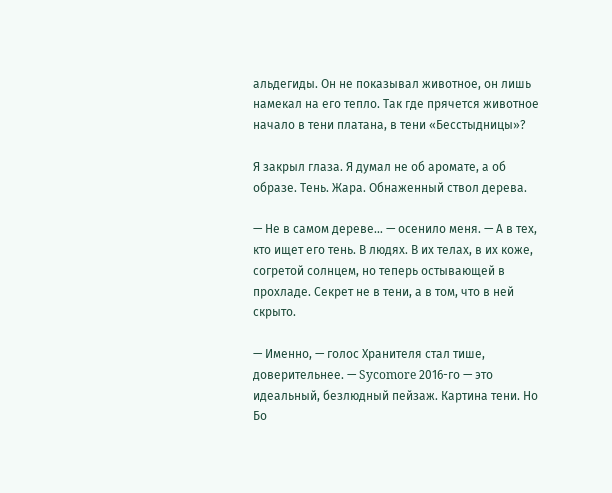альдегиды. Он не показывал животное, он лишь намекал на его тепло. Так где прячется животное начало в тени платана, в тени «Бесстыдницы»?

Я закрыл глаза. Я думал не об аромате, а об образе. Тень. Жара. Обнаженный ствол дерева.

— Не в самом дереве… — осенило меня. — А в тех, кто ищет его тень. В людях. В их телах, в их коже, согретой солнцем, но теперь остывающей в прохладе. Секрет не в тени, а в том, что в ней скрыто.

— Именно, — голос Хранителя стал тише, доверительнее. — Sycomore 2016-го — это идеальный, безлюдный пейзаж. Картина тени. Но Бо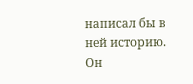написал бы в ней историю. Он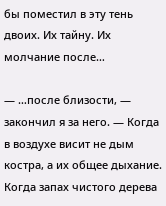бы поместил в эту тень двоих. Их тайну. Их молчание после…

— …после близости, — закончил я за него. — Когда в воздухе висит не дым костра, а их общее дыхание. Когда запах чистого дерева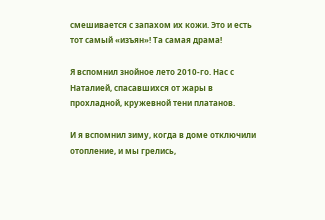смешивается с запахом их кожи. Это и есть тот самый «изъян»! Та самая драма!

Я вспомнил знойное лето 2010-го. Нас с Наталией, спасавшихся от жары в прохладной, кружевной тени платанов.

И я вспомнил зиму, когда в доме отключили отопление, и мы грелись,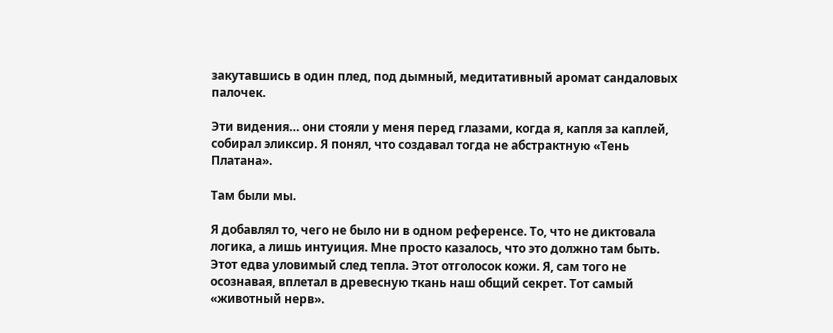закутавшись в один плед, под дымный, медитативный аромат сандаловых палочек.

Эти видения… они стояли у меня перед глазами, когда я, капля за каплей, собирал эликсир. Я понял, что создавал тогда не абстрактную «Тень Платана».

Там были мы.

Я добавлял то, чего не было ни в одном референсе. То, что не диктовала логика, а лишь интуиция. Мне просто казалось, что это должно там быть. Этот едва уловимый след тепла. Этот отголосок кожи. Я, сам того не осознавая, вплетал в древесную ткань наш общий секрет. Тот самый «животный нерв».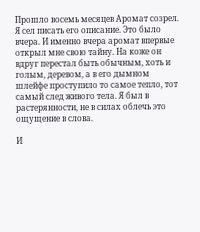Прошло восемь месяцев Аромат созрел. Я сел писать его описание. Это было вчера. И именно вчера аромат впервые открыл мне свою тайну. На коже он вдруг перестал быть обычным, хоть и голым, деревом, а в его дымном шлейфе проступило то самое тепло, тот самый след живого тела. Я был в растерянности, не в силах облечь это ощущение в слова.

И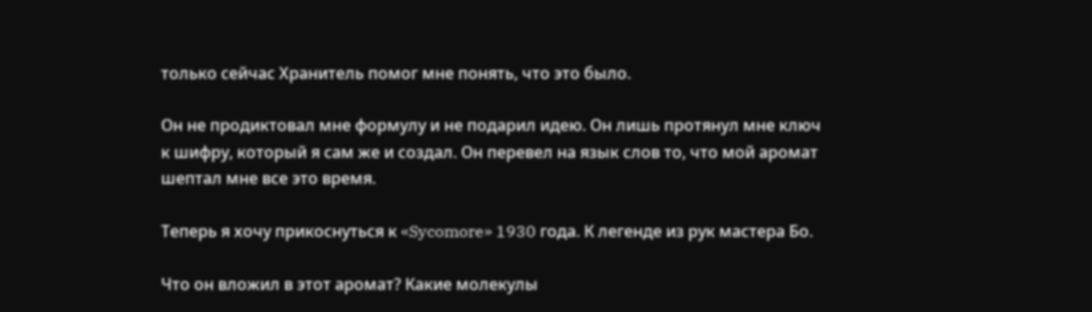только сейчас Хранитель помог мне понять, что это было.

Он не продиктовал мне формулу и не подарил идею. Он лишь протянул мне ключ к шифру, который я сам же и создал. Он перевел на язык слов то, что мой аромат шептал мне все это время.

Теперь я хочу прикоснуться к «Sycomore» 1930 года. К легенде из рук мастера Бо.

Что он вложил в этот аромат? Какие молекулы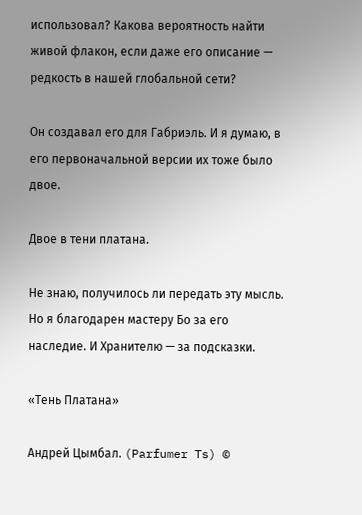использовал? Какова вероятность найти живой флакон, если даже его описание — редкость в нашей глобальной сети?

Он создавал его для Габриэль. И я думаю, в его первоначальной версии их тоже было двое.

Двое в тени платана.

Не знаю, получилось ли передать эту мысль. Но я благодарен мастеру Бо за его наследие. И Хранителю — за подсказки.

«Тень Платана»

Андрей Цымбал. (Parfumer Ts) ©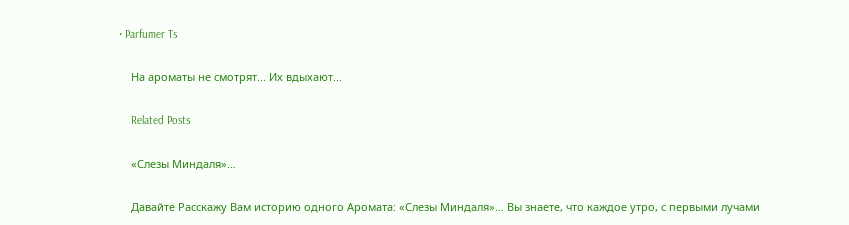• Parfumer Ts

    На ароматы не смотрят... Их вдыхают...

    Related Posts

    «Слезы Миндаля»…

    Давайте Расскажу Вам историю одного Аромата: «Слезы Миндаля»… Вы знаете, что каждое утро, с первыми лучами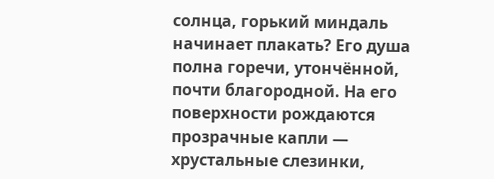солнца, горький миндаль начинает плакать? Его душа полна горечи, утончённой, почти благородной. На его поверхности рождаются прозрачные капли — хрустальные слезинки,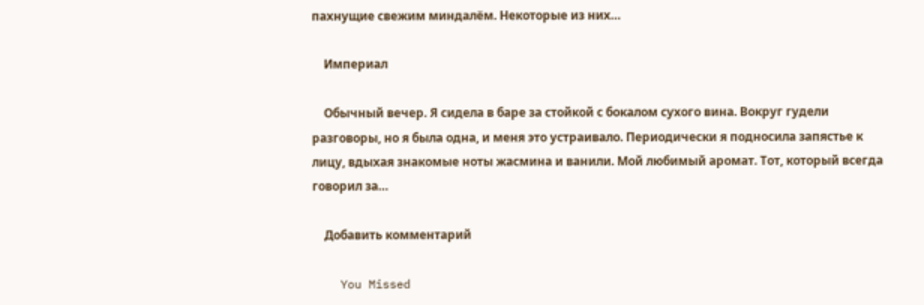пахнущие свежим миндалём. Некоторые из них…

    Империал

    Обычный вечер. Я сидела в баре за стойкой с бокалом сухого вина. Вокруг гудели разговоры, но я была одна, и меня это устраивало. Периодически я подносила запястье к лицу, вдыхая знакомые ноты жасмина и ванили. Мой любимый аромат. Тот, который всегда говорил за…

    Добавить комментарий

    You Missed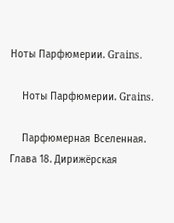Ноты Парфюмерии. Grains.

    Ноты Парфюмерии. Grains.

    Парфюмерная Вселенная. Глава 18. Дирижёрская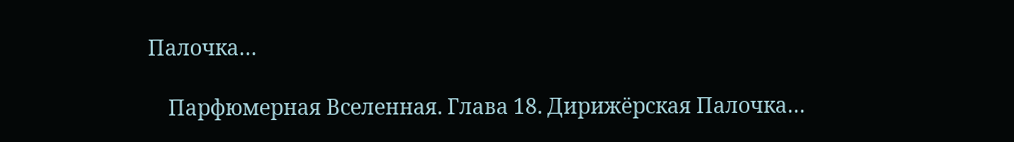Палочка…

    Парфюмерная Вселенная. Глава 18. Дирижёрская Палочка…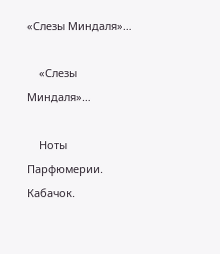«Слезы Миндаля»…

    «Слезы Миндаля»…

    Ноты Парфюмерии. Кабачок.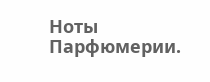Ноты Парфюмерии.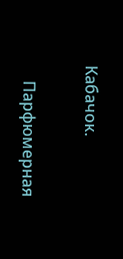Кабачок.

    Парфюмерная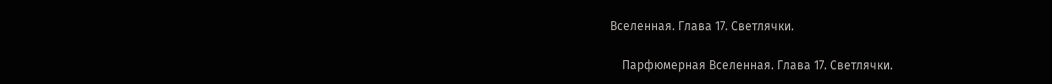Вселенная. Глава 17. Светлячки.

    Парфюмерная Вселенная. Глава 17. Светлячки.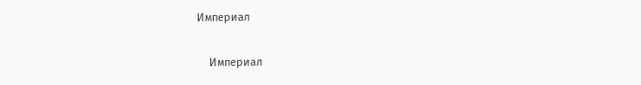Империал

    Империал